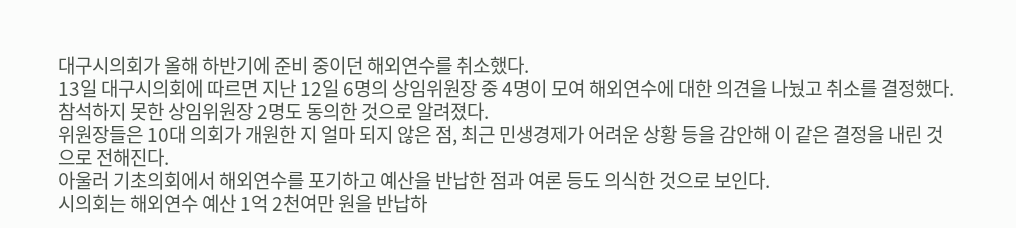대구시의회가 올해 하반기에 준비 중이던 해외연수를 취소했다.
13일 대구시의회에 따르면 지난 12일 6명의 상임위원장 중 4명이 모여 해외연수에 대한 의견을 나눴고 취소를 결정했다.
참석하지 못한 상임위원장 2명도 동의한 것으로 알려졌다.
위원장들은 10대 의회가 개원한 지 얼마 되지 않은 점, 최근 민생경제가 어려운 상황 등을 감안해 이 같은 결정을 내린 것으로 전해진다.
아울러 기초의회에서 해외연수를 포기하고 예산을 반납한 점과 여론 등도 의식한 것으로 보인다.
시의회는 해외연수 예산 1억 2천여만 원을 반납하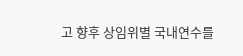고 향후 상임위별 국내연수를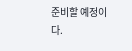준비할 예정이다.